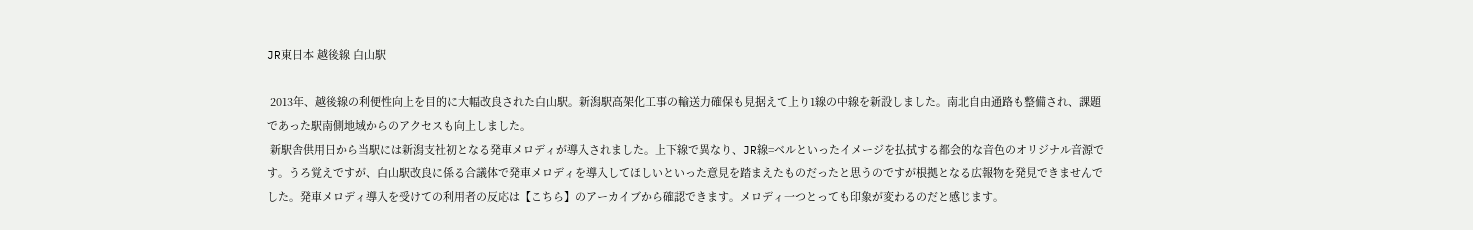JR東日本 越後線 白山駅

 2013年、越後線の利便性向上を目的に大幅改良された白山駅。新潟駅高架化工事の輸送力確保も見据えて上り1線の中線を新設しました。南北自由通路も整備され、課題であった駅南側地域からのアクセスも向上しました。
 新駅舎供用日から当駅には新潟支社初となる発車メロディが導入されました。上下線で異なり、JR線=ベルといったイメージを払拭する都会的な音色のオリジナル音源です。うろ覚えですが、白山駅改良に係る合議体で発車メロディを導入してほしいといった意見を踏まえたものだったと思うのですが根拠となる広報物を発見できませんでした。発車メロディ導入を受けての利用者の反応は【こちら】のアーカイブから確認できます。メロディ一つとっても印象が変わるのだと感じます。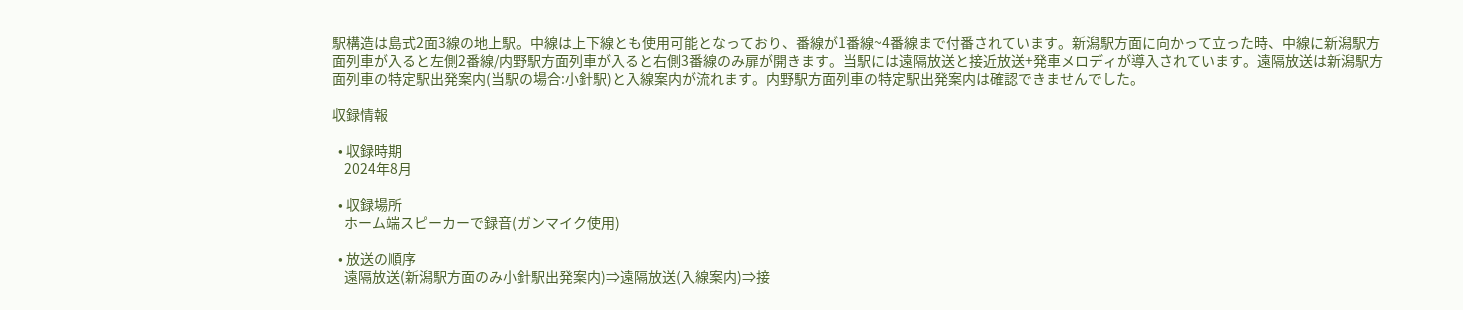駅構造は島式2面3線の地上駅。中線は上下線とも使用可能となっており、番線が1番線~4番線まで付番されています。新潟駅方面に向かって立った時、中線に新潟駅方面列車が入ると左側2番線/内野駅方面列車が入ると右側3番線のみ扉が開きます。当駅には遠隔放送と接近放送+発車メロディが導入されています。遠隔放送は新潟駅方面列車の特定駅出発案内(当駅の場合:小針駅)と入線案内が流れます。内野駅方面列車の特定駅出発案内は確認できませんでした。

収録情報

  • 収録時期
    2024年8月

  • 収録場所
    ホーム端スピーカーで録音(ガンマイク使用)

  • 放送の順序
    遠隔放送(新潟駅方面のみ小針駅出発案内)⇒遠隔放送(入線案内)⇒接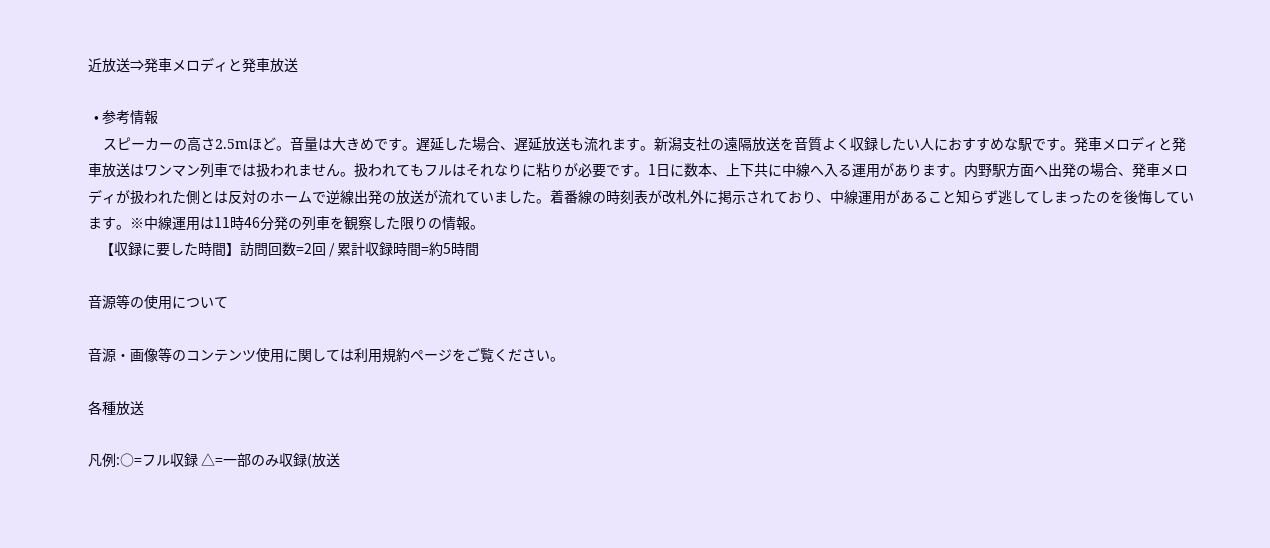近放送⇒発車メロディと発車放送

  • 参考情報
     スピーカーの高さ2.5mほど。音量は大きめです。遅延した場合、遅延放送も流れます。新潟支社の遠隔放送を音質よく収録したい人におすすめな駅です。発車メロディと発車放送はワンマン列車では扱われません。扱われてもフルはそれなりに粘りが必要です。1日に数本、上下共に中線へ入る運用があります。内野駅方面へ出発の場合、発車メロディが扱われた側とは反対のホームで逆線出発の放送が流れていました。着番線の時刻表が改札外に掲示されており、中線運用があること知らず逃してしまったのを後悔しています。※中線運用は11時46分発の列車を観察した限りの情報。
    【収録に要した時間】訪問回数=2回 / 累計収録時間=約5時間

音源等の使用について

音源・画像等のコンテンツ使用に関しては利用規約ページをご覧ください。

各種放送

凡例:○=フル収録 △=一部のみ収録(放送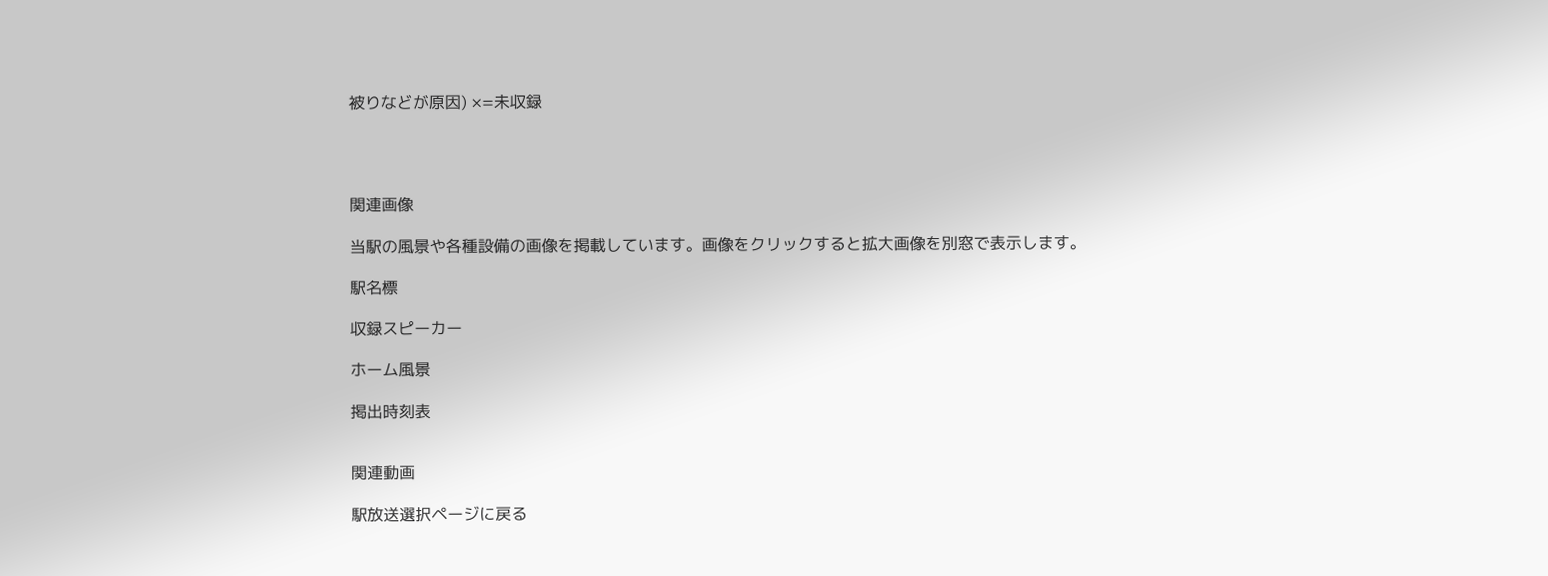被りなどが原因) ×=未収録




関連画像

当駅の風景や各種設備の画像を掲載しています。画像をクリックすると拡大画像を別窓で表示します。

駅名標

収録スピーカー

ホーム風景

掲出時刻表


関連動画

駅放送選択ページに戻る